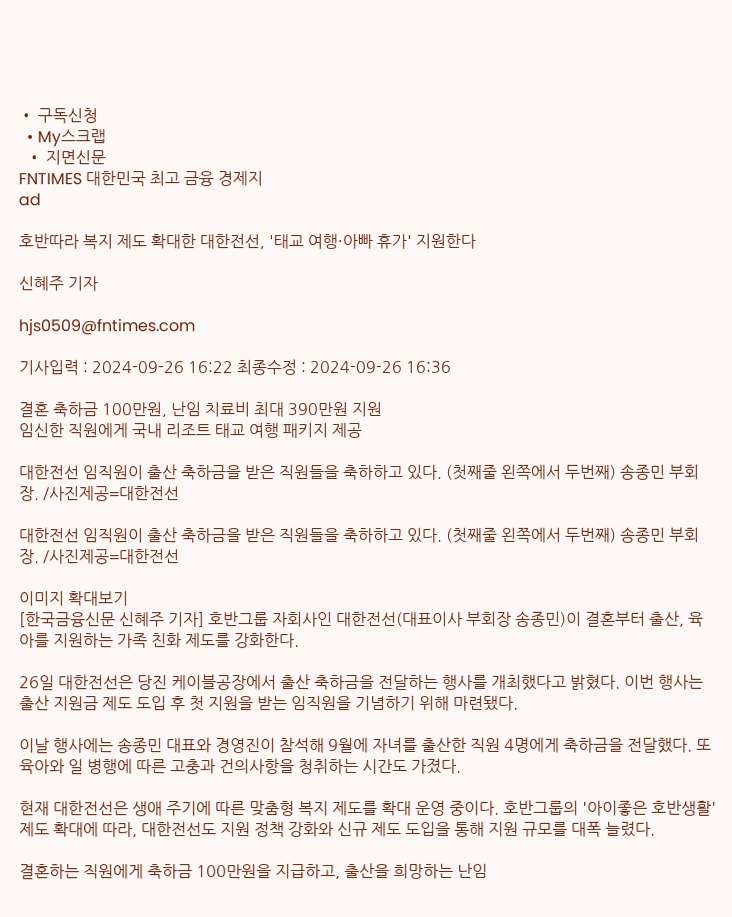• 구독신청
  • My스크랩
  • 지면신문
FNTIMES 대한민국 최고 금융 경제지
ad

호반따라 복지 제도 확대한 대한전선, '태교 여행·아빠 휴가' 지원한다

신혜주 기자

hjs0509@fntimes.com

기사입력 : 2024-09-26 16:22 최종수정 : 2024-09-26 16:36

결혼 축하금 100만원, 난임 치료비 최대 390만원 지원
임신한 직원에게 국내 리조트 태교 여행 패키지 제공

대한전선 임직원이 출산 축하금을 받은 직원들을 축하하고 있다. (첫째줄 왼쪽에서 두번째) 송종민 부회장. /사진제공=대한전선

대한전선 임직원이 출산 축하금을 받은 직원들을 축하하고 있다. (첫째줄 왼쪽에서 두번째) 송종민 부회장. /사진제공=대한전선

이미지 확대보기
[한국금융신문 신혜주 기자] 호반그룹 자회사인 대한전선(대표이사 부회장 송종민)이 결혼부터 출산, 육아를 지원하는 가족 친화 제도를 강화한다.

26일 대한전선은 당진 케이블공장에서 출산 축하금을 전달하는 행사를 개최했다고 밝혔다. 이번 행사는 출산 지원금 제도 도입 후 첫 지원을 받는 임직원을 기념하기 위해 마련됐다.

이날 행사에는 송종민 대표와 경영진이 참석해 9월에 자녀를 출산한 직원 4명에게 축하금을 전달했다. 또 육아와 일 병행에 따른 고충과 건의사항을 청취하는 시간도 가졌다.

현재 대한전선은 생애 주기에 따른 맞춤형 복지 제도를 확대 운영 중이다. 호반그룹의 '아이좋은 호반생활' 제도 확대에 따라, 대한전선도 지원 정책 강화와 신규 제도 도입을 통해 지원 규모를 대폭 늘렸다.

결혼하는 직원에게 축하금 100만원을 지급하고, 출산을 희망하는 난임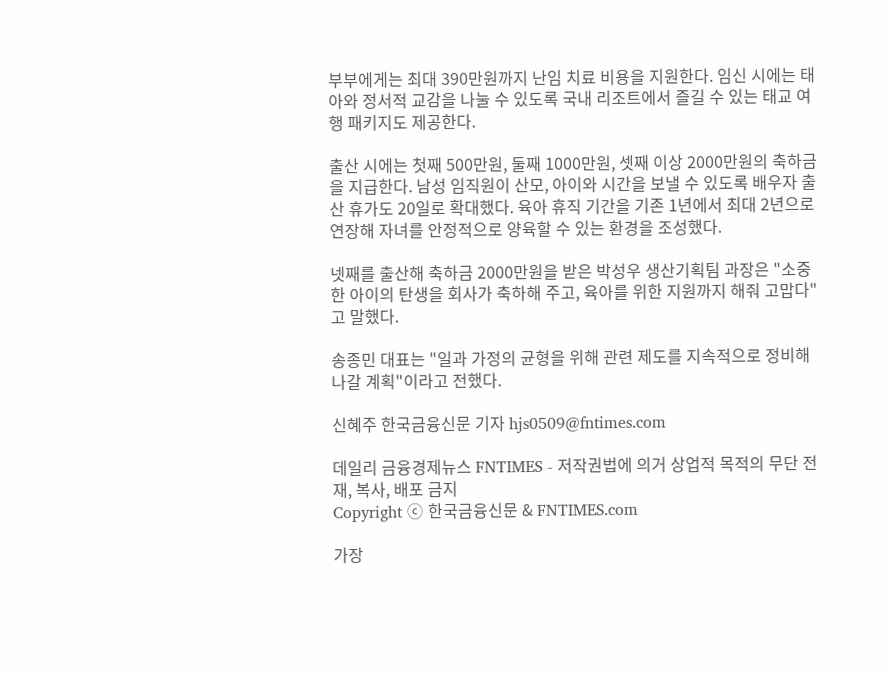부부에게는 최대 390만원까지 난임 치료 비용을 지원한다. 임신 시에는 태아와 정서적 교감을 나눌 수 있도록 국내 리조트에서 즐길 수 있는 태교 여행 패키지도 제공한다.

출산 시에는 첫째 500만원, 둘째 1000만원, 셋째 이상 2000만원의 축하금을 지급한다. 남성 임직원이 산모, 아이와 시간을 보낼 수 있도록 배우자 출산 휴가도 20일로 확대했다. 육아 휴직 기간을 기존 1년에서 최대 2년으로 연장해 자녀를 안정적으로 양육할 수 있는 환경을 조성했다.

넷째를 출산해 축하금 2000만원을 받은 박성우 생산기획팀 과장은 "소중한 아이의 탄생을 회사가 축하해 주고, 육아를 위한 지원까지 해줘 고맙다"고 말했다.

송종민 대표는 "일과 가정의 균형을 위해 관련 제도를 지속적으로 정비해 나갈 계획"이라고 전했다.

신혜주 한국금융신문 기자 hjs0509@fntimes.com

데일리 금융경제뉴스 FNTIMES - 저작권법에 의거 상업적 목적의 무단 전재, 복사, 배포 금지
Copyright ⓒ 한국금융신문 & FNTIMES.com

가장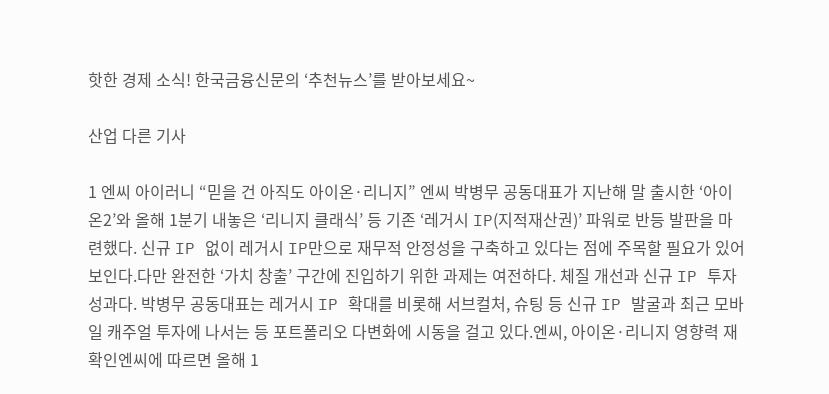핫한 경제 소식! 한국금융신문의 ‘추천뉴스’를 받아보세요~

산업 다른 기사

1 엔씨 아이러니 “믿을 건 아직도 아이온·리니지” 엔씨 박병무 공동대표가 지난해 말 출시한 ‘아이온2’와 올해 1분기 내놓은 ‘리니지 클래식’ 등 기존 ‘레거시 IP(지적재산권)’ 파워로 반등 발판을 마련했다. 신규 IP 없이 레거시 IP만으로 재무적 안정성을 구축하고 있다는 점에 주목할 필요가 있어 보인다.다만 완전한 ‘가치 창출’ 구간에 진입하기 위한 과제는 여전하다. 체질 개선과 신규 IP 투자 성과다. 박병무 공동대표는 레거시 IP 확대를 비롯해 서브컬처, 슈팅 등 신규 IP 발굴과 최근 모바일 캐주얼 투자에 나서는 등 포트폴리오 다변화에 시동을 걸고 있다.엔씨, 아이온·리니지 영향력 재확인엔씨에 따르면 올해 1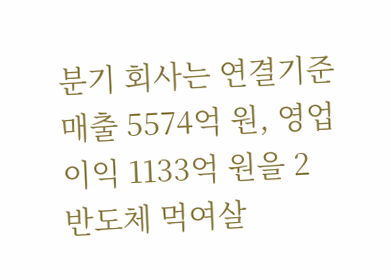분기 회사는 연결기준 매출 5574억 원, 영업이익 1133억 원을 2 반도체 먹여살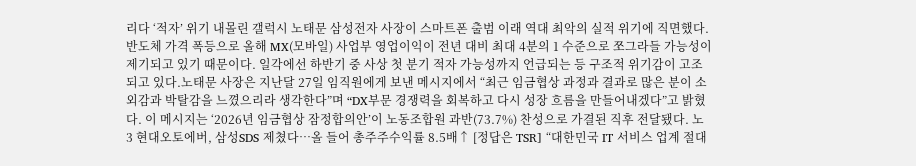리다 ‘적자’ 위기 내몰린 갤럭시 노태문 삼성전자 사장이 스마트폰 출범 이래 역대 최악의 실적 위기에 직면했다. 반도체 가격 폭등으로 올해 MX(모바일) 사업부 영업이익이 전년 대비 최대 4분의 1 수준으로 쪼그라들 가능성이 제기되고 있기 때문이다. 일각에선 하반기 중 사상 첫 분기 적자 가능성까지 언급되는 등 구조적 위기감이 고조되고 있다.노태문 사장은 지난달 27일 임직원에게 보낸 메시지에서 “최근 임금협상 과정과 결과로 많은 분이 소외감과 박탈감을 느꼈으리라 생각한다”며 “DX부문 경쟁력을 회복하고 다시 성장 흐름을 만들어내겠다”고 밝혔다. 이 메시지는 ‘2026년 임금협상 잠정합의안’이 노동조합원 과반(73.7%) 찬성으로 가결된 직후 전달됐다. 노 3 현대오토에버, 삼성SDS 제쳤다…올 들어 총주주수익률 8.5배↑ [정답은 TSR] “대한민국 IT 서비스 업계 절대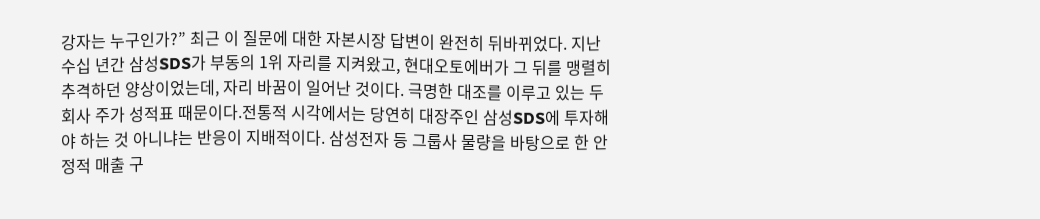강자는 누구인가?” 최근 이 질문에 대한 자본시장 답변이 완전히 뒤바뀌었다. 지난 수십 년간 삼성SDS가 부동의 1위 자리를 지켜왔고, 현대오토에버가 그 뒤를 맹렬히 추격하던 양상이었는데, 자리 바꿈이 일어난 것이다. 극명한 대조를 이루고 있는 두 회사 주가 성적표 때문이다.전통적 시각에서는 당연히 대장주인 삼성SDS에 투자해야 하는 것 아니냐는 반응이 지배적이다. 삼성전자 등 그룹사 물량을 바탕으로 한 안정적 매출 구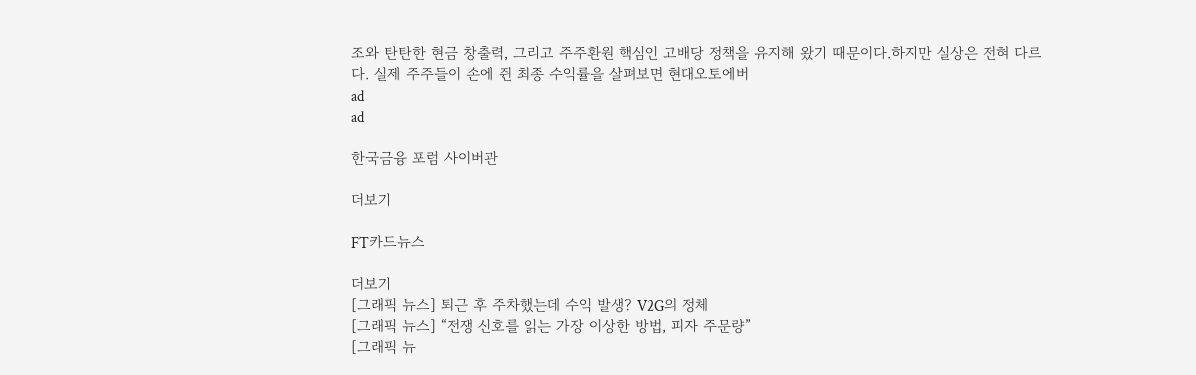조와 탄탄한 현금 창출력, 그리고 주주환원 핵심인 고배당 정책을 유지해 왔기 때문이다.하지만 실상은 전혀 다르다. 실제 주주들이 손에 쥔 최종 수익률을 살펴보면 현대오토에버
ad
ad

한국금융 포럼 사이버관

더보기

FT카드뉴스

더보기
[그래픽 뉴스] 퇴근 후 주차했는데 수익 발생? V2G의 정체
[그래픽 뉴스] “전쟁 신호를 읽는 가장 이상한 방법, 피자 주문량”
[그래픽 뉴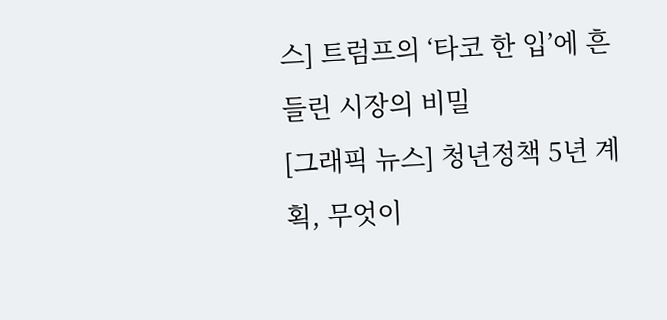스] 트럼프의 ‘타코 한 입’에 흔들린 시장의 비밀
[그래픽 뉴스] 청년정책 5년 계획, 무엇이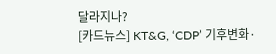달라지나?
[카드뉴스] KT&G, ‘CDP’ 기후변화·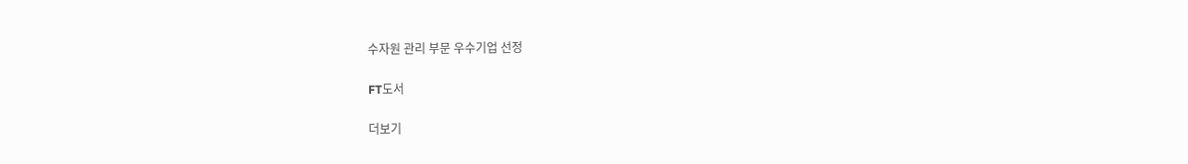수자원 관리 부문 우수기업 선정

FT도서

더보기